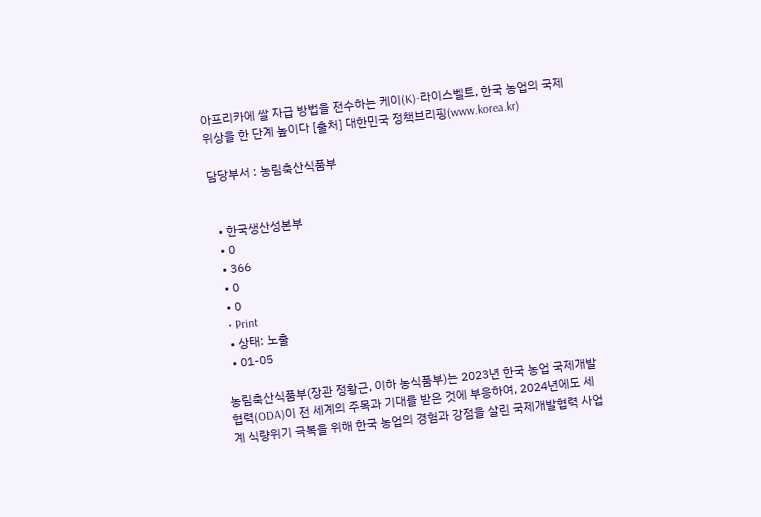아프리카에 쌀 자급 방법을 전수하는 케이(K)-라이스벨트, 한국 농업의 국제 위상을 한 단계 높이다 [출처] 대한민국 정책브리핑(www.korea.kr)

담당부서 : 농림축산식품부


  • 한국생산성본부
  • 0
  • 366
  • 0
  • 0
  • Print
  • 상태: 노출
  • 01-05

농림축산식품부(장관 정황근, 이하 농식품부)는 2023년 한국 농업 국제개발협력(ODA)이 전 세계의 주목과 기대를 받은 것에 부응하여, 2024년에도 세계 식량위기 극복을 위해 한국 농업의 경험과 강점을 살린 국제개발협력 사업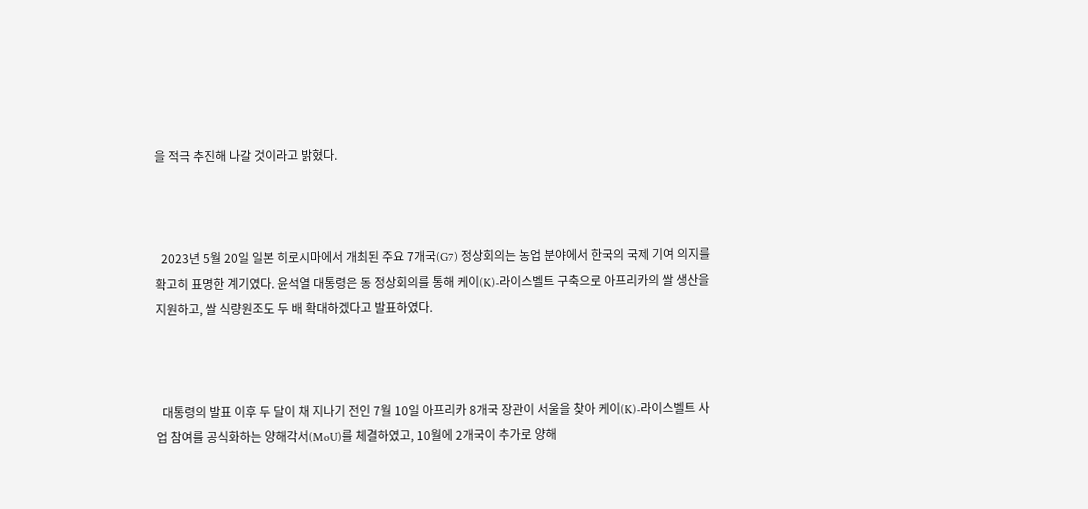을 적극 추진해 나갈 것이라고 밝혔다.



  2023년 5월 20일 일본 히로시마에서 개최된 주요 7개국(G7) 정상회의는 농업 분야에서 한국의 국제 기여 의지를 확고히 표명한 계기였다. 윤석열 대통령은 동 정상회의를 통해 케이(K)-라이스벨트 구축으로 아프리카의 쌀 생산을 지원하고, 쌀 식량원조도 두 배 확대하겠다고 발표하였다.



  대통령의 발표 이후 두 달이 채 지나기 전인 7월 10일 아프리카 8개국 장관이 서울을 찾아 케이(K)-라이스벨트 사업 참여를 공식화하는 양해각서(MoU)를 체결하였고, 10월에 2개국이 추가로 양해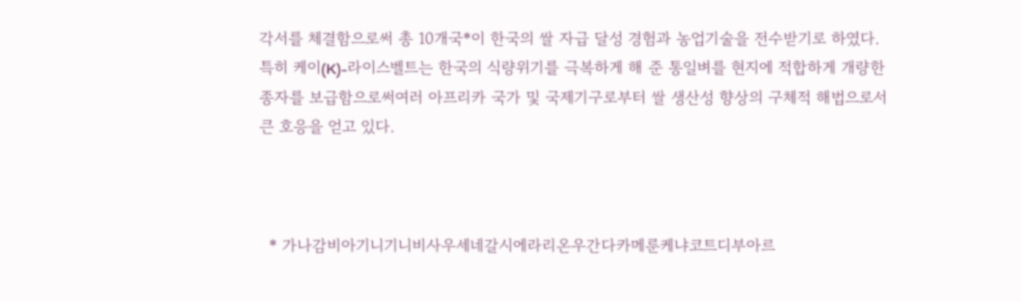각서를 체결함으로써 총 10개국*이 한국의 쌀 자급 달성 경험과 농업기술을 전수받기로 하였다. 특히 케이(K)-라이스벨트는 한국의 식량위기를 극복하게 해 준 통일벼를 현지에 적합하게 개량한 종자를 보급함으로써여러 아프리카 국가 및 국제기구로부터 쌀 생산성 향상의 구체적 해법으로서 큰 호응을 얻고 있다.



  * 가나감비아기니기니비사우세네갈시에라리온우간다카메룬케냐코트디부아르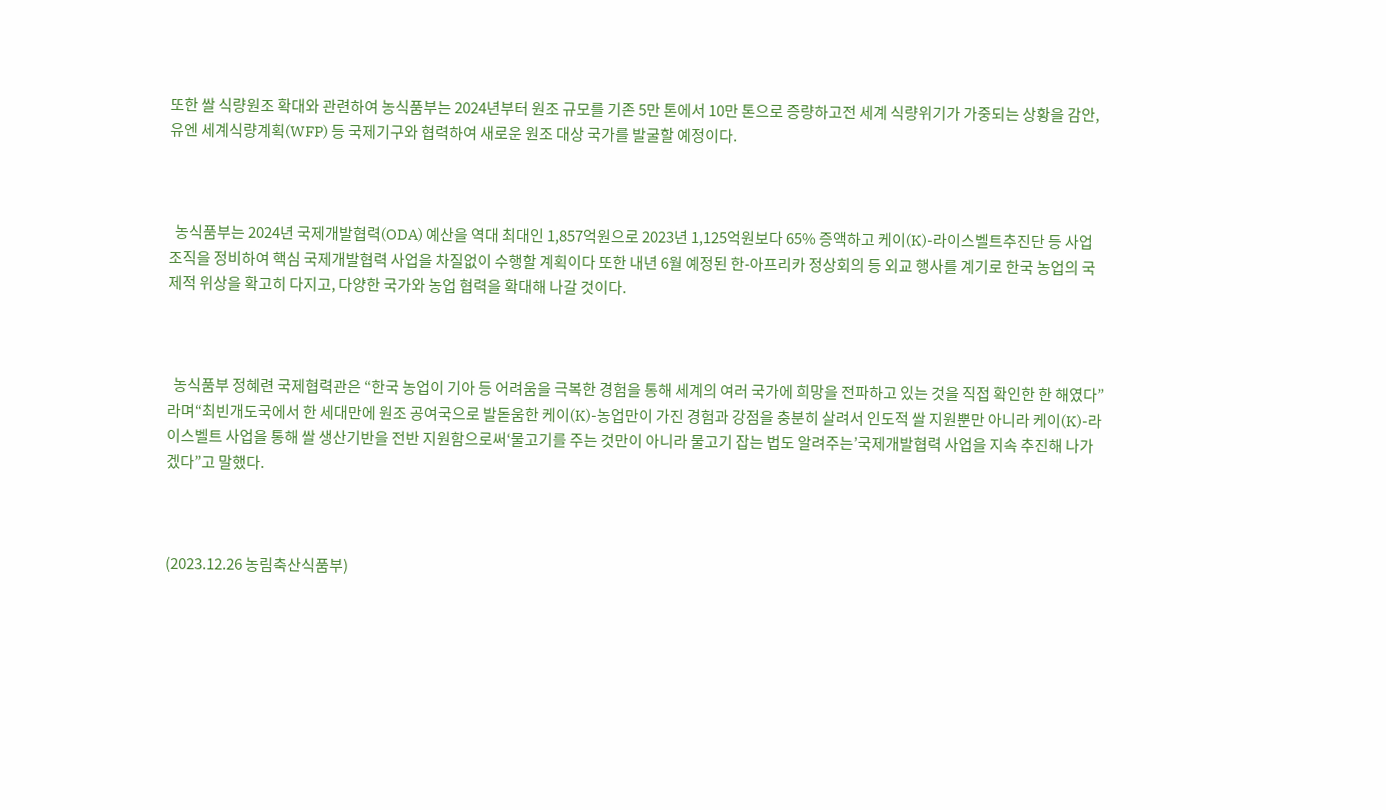또한 쌀 식량원조 확대와 관련하여 농식품부는 2024년부터 원조 규모를 기존 5만 톤에서 10만 톤으로 증량하고전 세계 식량위기가 가중되는 상황을 감안, 유엔 세계식량계획(WFP) 등 국제기구와 협력하여 새로운 원조 대상 국가를 발굴할 예정이다.



  농식품부는 2024년 국제개발협력(ODA) 예산을 역대 최대인 1,857억원으로 2023년 1,125억원보다 65% 증액하고 케이(K)-라이스벨트추진단 등 사업 조직을 정비하여 핵심 국제개발협력 사업을 차질없이 수행할 계획이다 또한 내년 6월 예정된 한-아프리카 정상회의 등 외교 행사를 계기로 한국 농업의 국제적 위상을 확고히 다지고, 다양한 국가와 농업 협력을 확대해 나갈 것이다.



  농식품부 정혜련 국제협력관은 “한국 농업이 기아 등 어려움을 극복한 경험을 통해 세계의 여러 국가에 희망을 전파하고 있는 것을 직접 확인한 한 해였다”라며“최빈개도국에서 한 세대만에 원조 공여국으로 발돋움한 케이(K)-농업만이 가진 경험과 강점을 충분히 살려서 인도적 쌀 지원뿐만 아니라 케이(K)-라이스벨트 사업을 통해 쌀 생산기반을 전반 지원함으로써‘물고기를 주는 것만이 아니라 물고기 잡는 법도 알려주는’국제개발협력 사업을 지속 추진해 나가겠다”고 말했다.



(2023.12.26 농림축산식품부)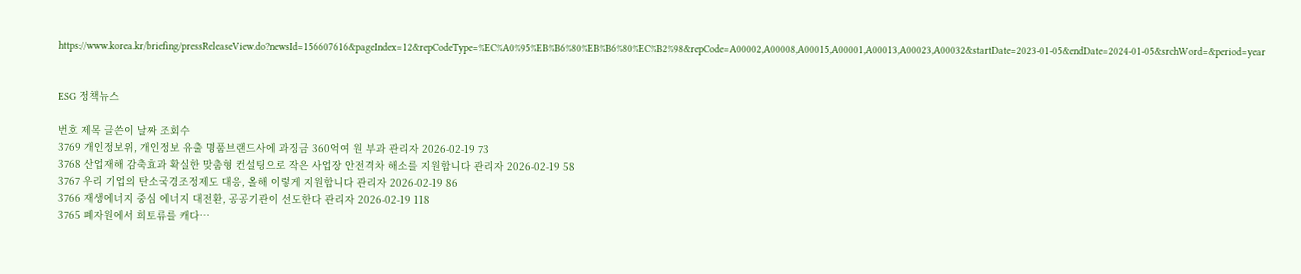https://www.korea.kr/briefing/pressReleaseView.do?newsId=156607616&pageIndex=12&repCodeType=%EC%A0%95%EB%B6%80%EB%B6%80%EC%B2%98&repCode=A00002,A00008,A00015,A00001,A00013,A00023,A00032&startDate=2023-01-05&endDate=2024-01-05&srchWord=&period=year


ESG 정책뉴스

번호 제목 글쓴이 날짜 조회수
3769 개인정보위, 개인정보 유출 명품브랜드사에 과징금 360억여 원 부과 관리자 2026-02-19 73
3768 산업재해 감축효과 확실한 맞춤형 컨설팅으로 작은 사업장 안전격차 해소를 지원합니다 관리자 2026-02-19 58
3767 우리 기업의 탄소국경조정제도 대응, 올해 이렇게 지원합니다 관리자 2026-02-19 86
3766 재생에너지 중심 에너지 대전환, 공공기관이 선도한다 관리자 2026-02-19 118
3765 폐자원에서 희토류를 캐다…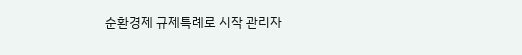순환경제 규제특례로 시작 관리자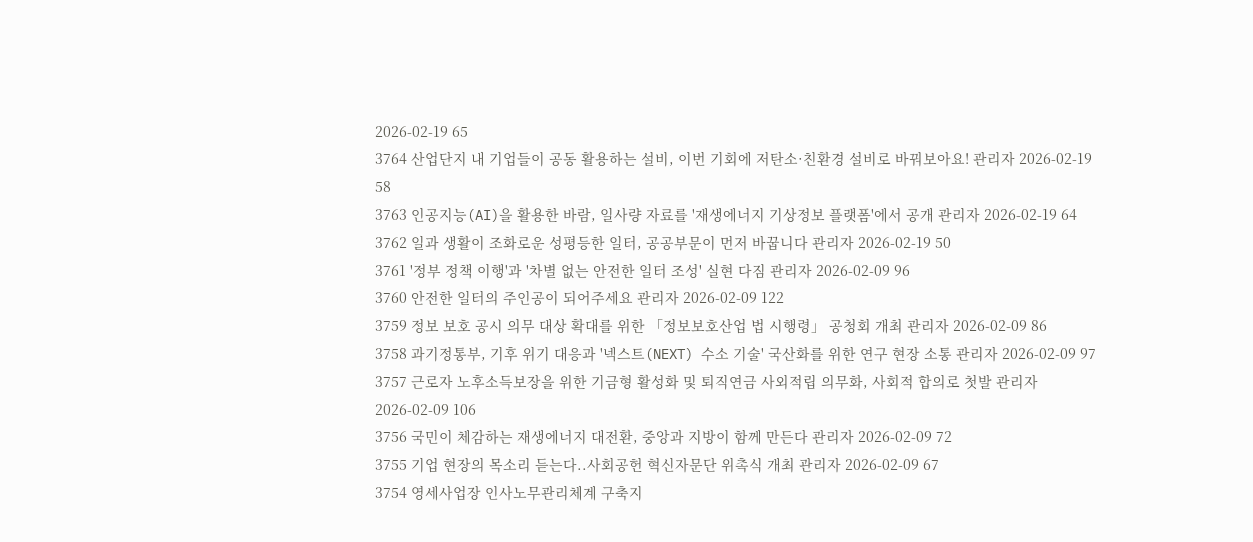2026-02-19 65
3764 산업단지 내 기업들이 공동 활용하는 설비, 이번 기회에 저탄소·친환경 설비로 바꿔보아요! 관리자 2026-02-19 58
3763 인공지능(AI)을 활용한 바람, 일사량 자료를 '재생에너지 기상정보 플랫폼'에서 공개 관리자 2026-02-19 64
3762 일과 생활이 조화로운 성평등한 일터, 공공부문이 먼저 바꿉니다 관리자 2026-02-19 50
3761 '정부 정책 이행'과 '차별 없는 안전한 일터 조성' 실현 다짐 관리자 2026-02-09 96
3760 안전한 일터의 주인공이 되어주세요 관리자 2026-02-09 122
3759 정보 보호 공시 의무 대상 확대를 위한 「정보보호산업 법 시행령」 공청회 개최 관리자 2026-02-09 86
3758 과기정통부, 기후 위기 대응과 '넥스트(NEXT) 수소 기술' 국산화를 위한 연구 현장 소통 관리자 2026-02-09 97
3757 근로자 노후소득보장을 위한 기금형 활성화 및 퇴직연금 사외적립 의무화, 사회적 합의로 첫발 관리자 2026-02-09 106
3756 국민이 체감하는 재생에너지 대전환, 중앙과 지방이 함께 만든다 관리자 2026-02-09 72
3755 기업 현장의 목소리 듣는다..사회공헌 혁신자문단 위촉식 개최 관리자 2026-02-09 67
3754 영세사업장 인사노무관리체계 구축지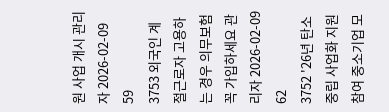원 사업 개시 관리자 2026-02-09 59
3753 외국인 계절근로자 고용하는 경우 의무보험 꼭 가입하세요 관리자 2026-02-09 62
3752 '26년 탄소중립 사업화 지원 참여 중소기업 모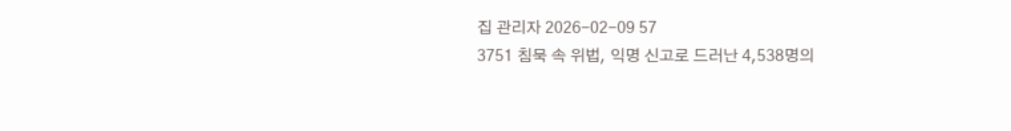집 관리자 2026-02-09 57
3751 침묵 속 위법, 익명 신고로 드러난 4,538명의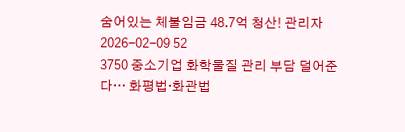숨어있는 체불임금 48.7억 청산! 관리자 2026-02-09 52
3750 중소기업 화학물질 관리 부담 덜어준다… 화평법·화관법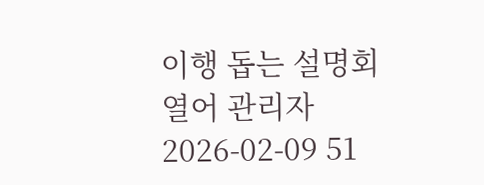이행 돕는 설명회 열어 관리자 2026-02-09 51